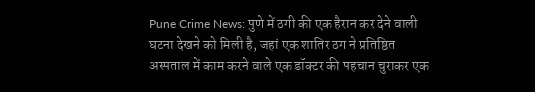Pune Crime News: पुणे में ठगी की एक हैरान कर देने वाली घटना देखने को मिली है, जहां एक शातिर ठग ने प्रतिष्ठित अस्पताल में काम करने वाले एक डॉक्टर की पहचान चुराकर एक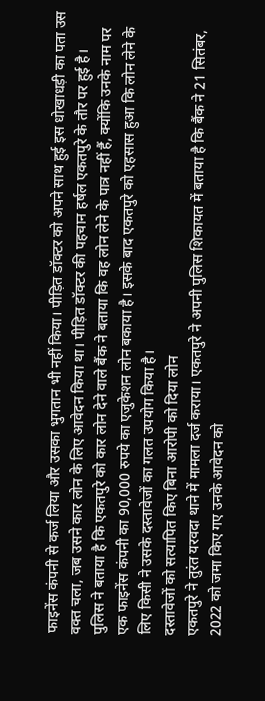फाइनेंस कंपनी से कर्ज लिया और उसका भुगतान भी नहीं किया। पीड़ित डॉक्टर को अपने साथ हुई इस धोखाधड़ी का पता उस वक्त चला, जब उसने कार लोन के लिए आवेदन किया था। पीड़ित डॉक्टर की पहचान हर्षल एकतपुरे के तौर पर हुई है।
पुलिस ने बताया है कि एकतपुरे को कार लोन देने वाले बैंक ने बताया कि वह लोन लेने के पात्र नहीं हैं, क्योंकि उनके नाम पर एक फाइनेंस कंपनी का 90,000 रुपये का एजुकेशन लोन बकाया है। इसके बाद एकतपुरे को एहसास हुआ कि लोन लेने के लिए किसी ने उसके दस्तावेजों का गलत उपयोग किया है।
दस्तावेजों को सत्यापित किए बिना आरोपी को दिया लोन
एकतपुरे ने तुरंत यरवदा थाने में मामला दर्ज कराया। एकतपुरे ने अपनी पुलिस शिकायत में बताया है कि बैंक ने 21 सितंबर, 2022 को जमा किए गए उनके आवेदन को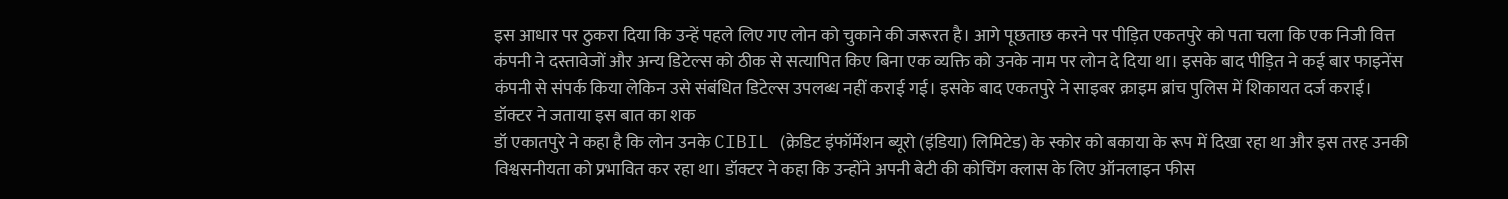इस आधार पर ठुकरा दिया कि उन्हें पहले लिए गए लोन को चुकाने की जरूरत है। आगे पूछताछ करने पर पीड़ित एकतपुरे को पता चला कि एक निजी वित्त कंपनी ने दस्तावेजों और अन्य डिटेल्स को ठीक से सत्यापित किए बिना एक व्यक्ति को उनके नाम पर लोन दे दिया था। इसके बाद पीड़ित ने कई बार फाइनेंस कंपनी से संपर्क किया लेकिन उसे संबंधित डिटेल्स उपलब्ध नहीं कराई गई। इसके बाद एकतपुरे ने साइबर क्राइम ब्रांच पुलिस में शिकायत दर्ज कराई।
डॉक्टर ने जताया इस बात का शक
डॉ एकातपुरे ने कहा है कि लोन उनके CIBIL (क्रेडिट इंफॉर्मेशन ब्यूरो (इंडिया) लिमिटेड) के स्कोर को बकाया के रूप में दिखा रहा था और इस तरह उनकी विश्वसनीयता को प्रभावित कर रहा था। डॉक्टर ने कहा कि उन्होंने अपनी बेटी की कोचिंग क्लास के लिए ऑनलाइन फीस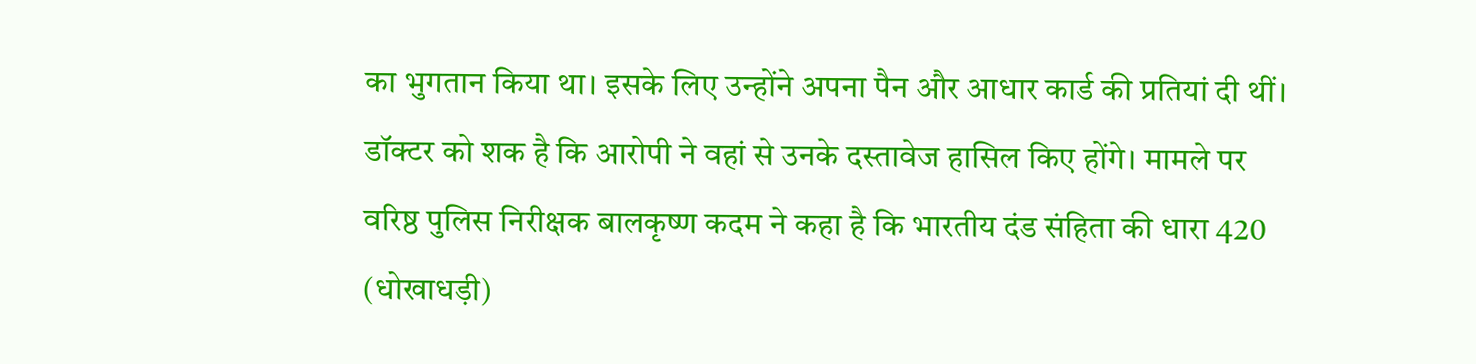का भुगतान किया था। इसके लिए उन्होंने अपना पैन और आधार कार्ड की प्रतियां दी थीं। डॉक्टर को शक है कि आरोपी ने वहां से उनके दस्तावेज हासिल किए होंगे। मामले पर वरिष्ठ पुलिस निरीक्षक बालकृष्ण कदम ने कहा है कि भारतीय दंड संहिता की धारा 420 (धोखाधड़ी)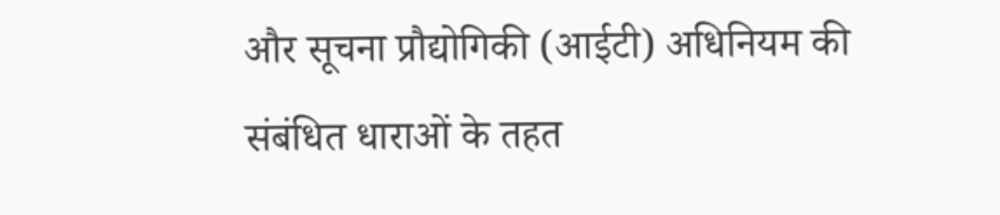और सूचना प्रौद्योगिकी (आईटी) अधिनियम की संबंधित धाराओं के तहत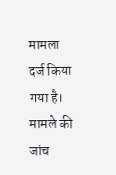मामला दर्ज किया गया है। मामले की जांच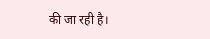की जा रही है।